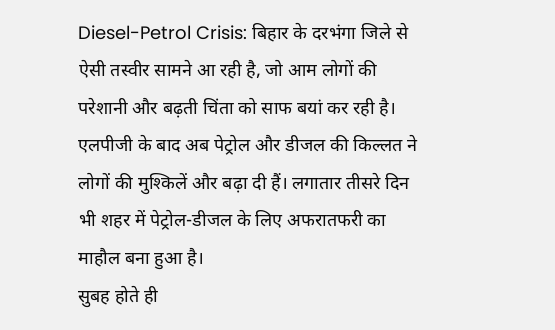Diesel-Petrol Crisis: बिहार के दरभंगा जिले से ऐसी तस्वीर सामने आ रही है, जो आम लोगों की परेशानी और बढ़ती चिंता को साफ बयां कर रही है। एलपीजी के बाद अब पेट्रोल और डीजल की किल्लत ने लोगों की मुश्किलें और बढ़ा दी हैं। लगातार तीसरे दिन भी शहर में पेट्रोल-डीजल के लिए अफरातफरी का माहौल बना हुआ है।
सुबह होते ही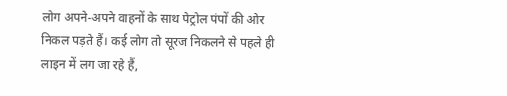लोग अपने-अपने वाहनों के साथ पेट्रोल पंपों की ओर निकल पड़ते हैं। कई लोग तो सूरज निकलने से पहले ही लाइन में लग जा रहे हैं,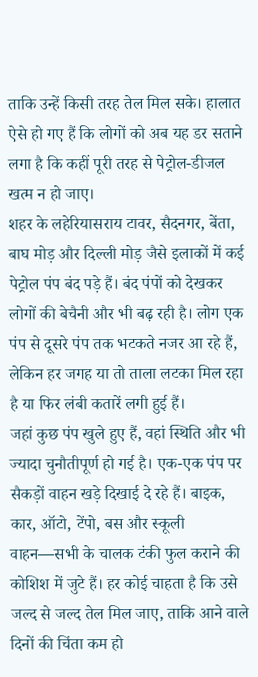ताकि उन्हें किसी तरह तेल मिल सके। हालात ऐसे हो गए हैं कि लोगों को अब यह डर सताने लगा है कि कहीं पूरी तरह से पेट्रोल-डीजल खत्म न हो जाए।
शहर के लहेरियासराय टावर, सैदनगर, बेंता, बाघ मोड़ और दिल्ली मोड़ जैसे इलाकों में कई पेट्रोल पंप बंद पड़े हैं। बंद पंपों को देखकर लोगों की बेचैनी और भी बढ़ रही है। लोग एक पंप से दूसरे पंप तक भटकते नजर आ रहे हैं, लेकिन हर जगह या तो ताला लटका मिल रहा है या फिर लंबी कतारें लगी हुई हैं।
जहां कुछ पंप खुले हुए हैं, वहां स्थिति और भी ज्यादा चुनौतीपूर्ण हो गई है। एक-एक पंप पर सैकड़ों वाहन खड़े दिखाई दे रहे हैं। बाइक, कार, ऑटो, टेंपो, बस और स्कूली वाहन—सभी के चालक टंकी फुल कराने की कोशिश में जुटे हैं। हर कोई चाहता है कि उसे जल्द से जल्द तेल मिल जाए, ताकि आने वाले दिनों की चिंता कम हो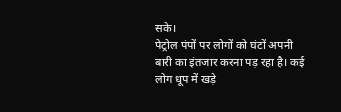सके।
पेट्रोल पंपों पर लोगों को घंटों अपनी बारी का इंतजार करना पड़ रहा है। कई लोग धूप में खड़े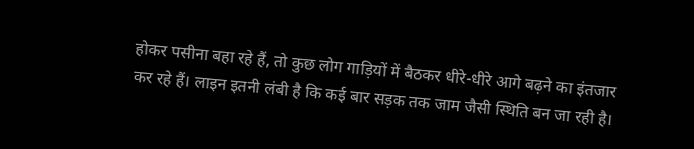होकर पसीना बहा रहे हैं, तो कुछ लोग गाड़ियों में बैठकर धीरे-धीरे आगे बढ़ने का इंतजार कर रहे हैं। लाइन इतनी लंबी है कि कई बार सड़क तक जाम जैसी स्थिति बन जा रही है।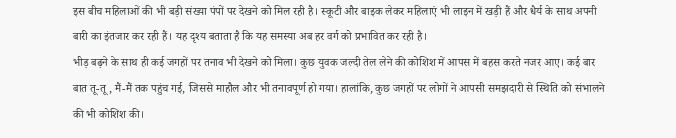इस बीच महिलाओं की भी बड़ी संख्या पंपों पर देखने को मिल रही है। स्कूटी और बाइक लेकर महिलाएं भी लाइन में खड़ी हैं और धैर्य के साथ अपनी बारी का इंतजार कर रही हैं। यह दृश्य बताता है कि यह समस्या अब हर वर्ग को प्रभावित कर रही है।
भीड़ बढ़ने के साथ ही कई जगहों पर तनाव भी देखने को मिला। कुछ युवक जल्दी तेल लेने की कोशिश में आपस में बहस करते नजर आए। कई बार बात तू-तू, मैं-मैं तक पहुंच गई, जिससे माहौल और भी तनावपूर्ण हो गया। हालांकि, कुछ जगहों पर लोगों ने आपसी समझदारी से स्थिति को संभालने की भी कोशिश की।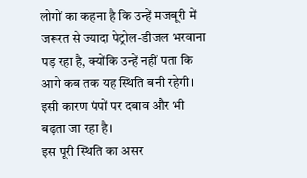लोगों का कहना है कि उन्हें मजबूरी में जरूरत से ज्यादा पेट्रोल-डीजल भरवाना पड़ रहा है, क्योंकि उन्हें नहीं पता कि आगे कब तक यह स्थिति बनी रहेगी। इसी कारण पंपों पर दबाव और भी बढ़ता जा रहा है।
इस पूरी स्थिति का असर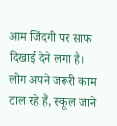आम जिंदगी पर साफ दिखाई देने लगा है। लोग अपने जरूरी काम टाल रहे हैं, स्कूल जाने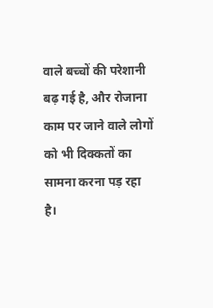वाले बच्चों की परेशानी बढ़ गई है, और रोजाना काम पर जाने वाले लोगों को भी दिक्कतों का सामना करना पड़ रहा है।